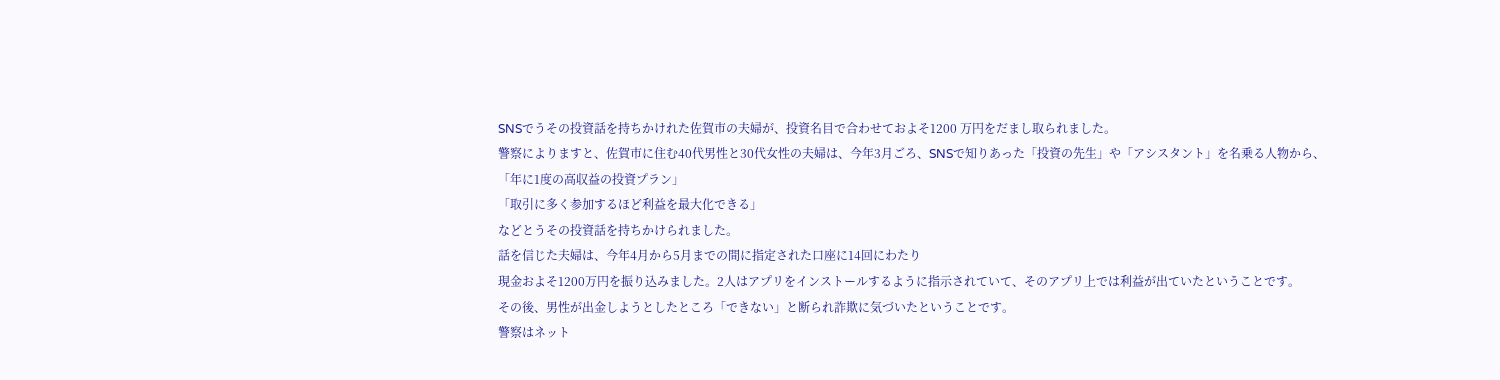SNSでうその投資話を持ちかけれた佐賀市の夫婦が、投資名目で合わせておよそ1200 万円をだまし取られました。
警察によりますと、佐賀市に住む40代男性と30代女性の夫婦は、今年3月ごろ、SNSで知りあった「投資の先生」や「アシスタント」を名乗る人物から、
「年に1度の高収益の投資プラン」
「取引に多く参加するほど利益を最大化できる」
などとうその投資話を持ちかけられました。
話を信じた夫婦は、今年4月から5月までの間に指定された口座に14回にわたり
現金およそ1200万円を振り込みました。2人はアプリをインストールするように指示されていて、そのアプリ上では利益が出ていたということです。
その後、男性が出金しようとしたところ「できない」と断られ詐欺に気づいたということです。
警察はネット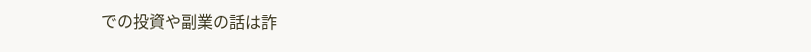での投資や副業の話は詐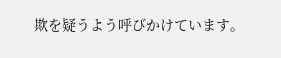欺を疑うよう呼びかけています。